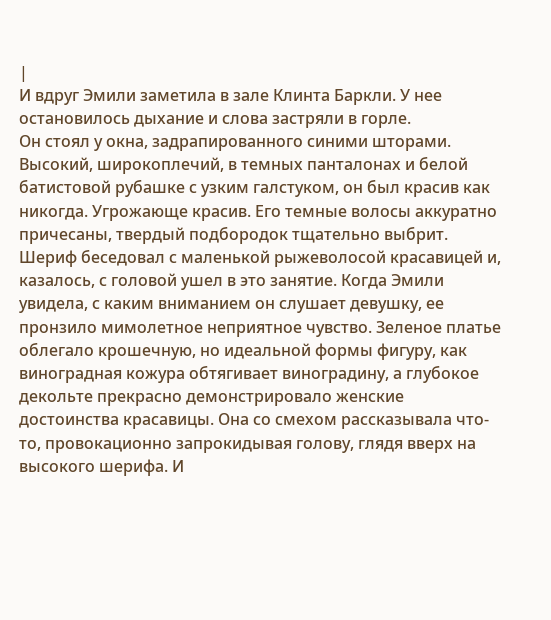|
И вдруг Эмили заметила в зале Клинта Баркли. У нее остановилось дыхание и слова застряли в горле.
Он стоял у окна, задрапированного синими шторами. Высокий, широкоплечий, в темных панталонах и белой батистовой рубашке с узким галстуком, он был красив как никогда. Угрожающе красив. Его темные волосы аккуратно причесаны, твердый подбородок тщательно выбрит.
Шериф беседовал с маленькой рыжеволосой красавицей и, казалось, с головой ушел в это занятие. Когда Эмили увидела, с каким вниманием он слушает девушку, ее пронзило мимолетное неприятное чувство. Зеленое платье облегало крошечную, но идеальной формы фигуру, как виноградная кожура обтягивает виноградину, а глубокое декольте прекрасно демонстрировало женские достоинства красавицы. Она со смехом рассказывала что-то, провокационно запрокидывая голову, глядя вверх на высокого шерифа. И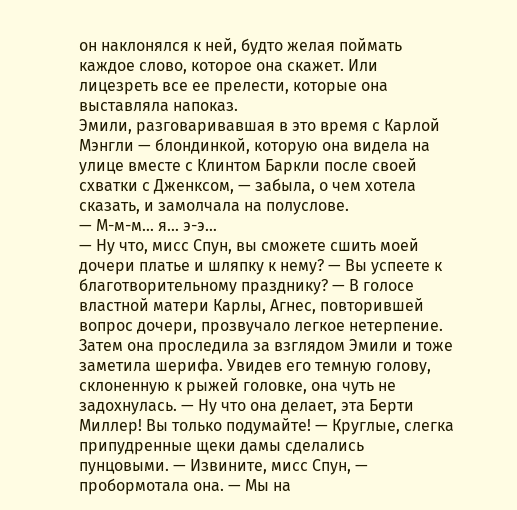он наклонялся к ней, будто желая поймать каждое слово, которое она скажет. Или лицезреть все ее прелести, которые она выставляла напоказ.
Эмили, разговаривавшая в это время с Карлой Мэнгли — блондинкой, которую она видела на улице вместе с Клинтом Баркли после своей схватки с Дженксом, — забыла, о чем хотела сказать, и замолчала на полуслове.
— М-м-м… я… э-э…
— Ну что, мисс Спун, вы сможете сшить моей дочери платье и шляпку к нему? — Вы успеете к благотворительному празднику? — В голосе властной матери Карлы, Агнес, повторившей вопрос дочери, прозвучало легкое нетерпение. Затем она проследила за взглядом Эмили и тоже заметила шерифа. Увидев его темную голову, склоненную к рыжей головке, она чуть не задохнулась. — Ну что она делает, эта Берти Миллер! Вы только подумайте! — Круглые, слегка припудренные щеки дамы сделались пунцовыми. — Извините, мисс Спун, — пробормотала она. — Мы на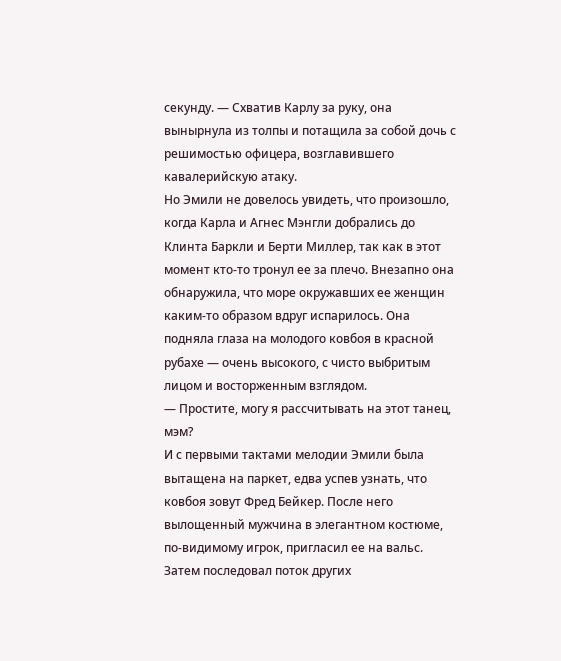секунду. — Схватив Карлу за руку, она вынырнула из толпы и потащила за собой дочь с решимостью офицера, возглавившего кавалерийскую атаку.
Но Эмили не довелось увидеть, что произошло, когда Карла и Агнес Мэнгли добрались до Клинта Баркли и Берти Миллер, так как в этот момент кто-то тронул ее за плечо. Внезапно она обнаружила, что море окружавших ее женщин каким-то образом вдруг испарилось. Она подняла глаза на молодого ковбоя в красной рубахе — очень высокого, с чисто выбритым лицом и восторженным взглядом.
— Простите, могу я рассчитывать на этот танец, мэм?
И с первыми тактами мелодии Эмили была вытащена на паркет, едва успев узнать, что ковбоя зовут Фред Бейкер. После него вылощенный мужчина в элегантном костюме, по-видимому игрок, пригласил ее на вальс. Затем последовал поток других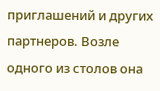приглашений и других партнеров. Возле одного из столов она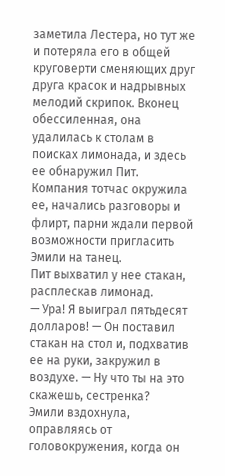заметила Лестера, но тут же и потеряла его в общей круговерти сменяющих друг друга красок и надрывных мелодий скрипок. Вконец обессиленная, она удалилась к столам в поисках лимонада, и здесь ее обнаружил Пит. Компания тотчас окружила ее, начались разговоры и флирт, парни ждали первой возможности пригласить Эмили на танец.
Пит выхватил у нее стакан, расплескав лимонад.
— Ура! Я выиграл пятьдесят долларов! — Он поставил стакан на стол и, подхватив ее на руки, закружил в воздухе. — Ну что ты на это скажешь, сестренка?
Эмили вздохнула, оправляясь от головокружения, когда он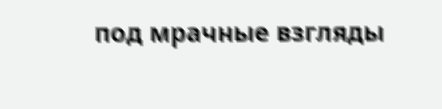под мрачные взгляды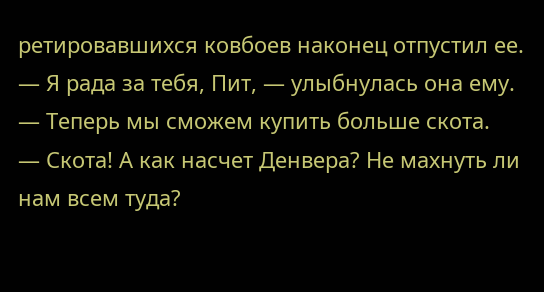ретировавшихся ковбоев наконец отпустил ее.
— Я рада за тебя, Пит, — улыбнулась она ему. — Теперь мы сможем купить больше скота.
— Скота! А как насчет Денвера? Не махнуть ли нам всем туда?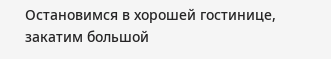Остановимся в хорошей гостинице, закатим большой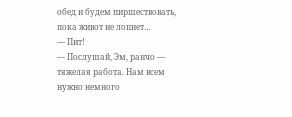обед и будем пиршествовать, пока живот не лопнет…
— Пит!
— Послушай, Эм, ранчо — тяжелая работа. Нам всем нужно немного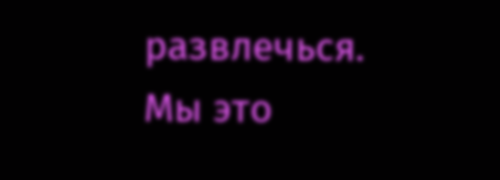развлечься. Мы это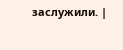заслужили. |